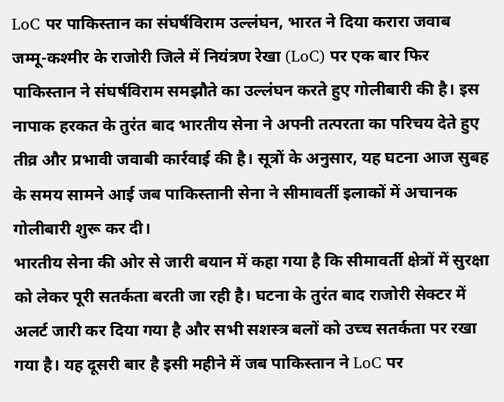LoC पर पाकिस्तान का संघर्षविराम उल्लंघन, भारत ने दिया करारा जवाब
जम्मू-कश्मीर के राजोरी जिले में नियंत्रण रेखा (LoC) पर एक बार फिर पाकिस्तान ने संघर्षविराम समझौते का उल्लंघन करते हुए गोलीबारी की है। इस नापाक हरकत के तुरंत बाद भारतीय सेना ने अपनी तत्परता का परिचय देते हुए तीव्र और प्रभावी जवाबी कार्रवाई की है। सूत्रों के अनुसार, यह घटना आज सुबह के समय सामने आई जब पाकिस्तानी सेना ने सीमावर्ती इलाकों में अचानक गोलीबारी शुरू कर दी।
भारतीय सेना की ओर से जारी बयान में कहा गया है कि सीमावर्ती क्षेत्रों में सुरक्षा को लेकर पूरी सतर्कता बरती जा रही है। घटना के तुरंत बाद राजोरी सेक्टर में अलर्ट जारी कर दिया गया है और सभी सशस्त्र बलों को उच्च सतर्कता पर रखा गया है। यह दूसरी बार है इसी महीने में जब पाकिस्तान ने LoC पर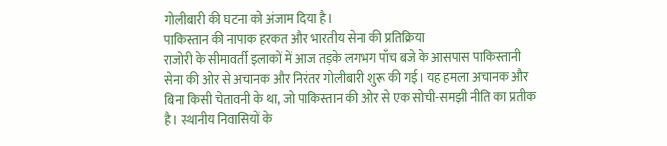गोलीबारी की घटना को अंजाम दिया है।
पाकिस्तान की नापाक हरकत और भारतीय सेना की प्रतिक्रिया
राजोरी के सीमावर्ती इलाकों में आज तड़के लगभग पाँच बजे के आसपास पाकिस्तानी सेना की ओर से अचानक और निरंतर गोलीबारी शुरू की गई। यह हमला अचानक और बिना किसी चेतावनी के था, जो पाकिस्तान की ओर से एक सोची-समझी नीति का प्रतीक है। स्थानीय निवासियों के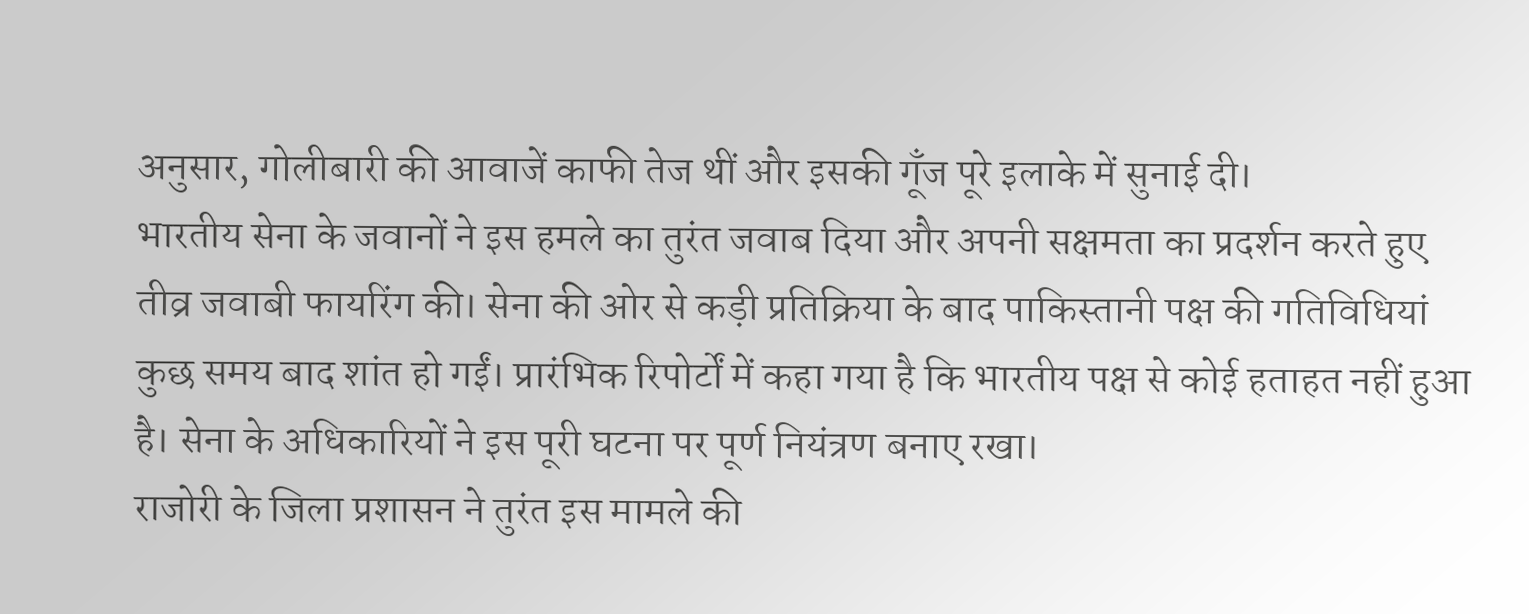अनुसार, गोलीबारी की आवाजें काफी तेज थीं और इसकी गूँज पूरे इलाके में सुनाई दी।
भारतीय सेना के जवानों ने इस हमले का तुरंत जवाब दिया और अपनी सक्षमता का प्रदर्शन करते हुए तीव्र जवाबी फायरिंग की। सेना की ओर से कड़ी प्रतिक्रिया के बाद पाकिस्तानी पक्ष की गतिविधियां कुछ समय बाद शांत हो गईं। प्रारंभिक रिपोर्टों में कहा गया है कि भारतीय पक्ष से कोई हताहत नहीं हुआ है। सेना के अधिकारियों ने इस पूरी घटना पर पूर्ण नियंत्रण बनाए रखा।
राजोरी के जिला प्रशासन ने तुरंत इस मामले की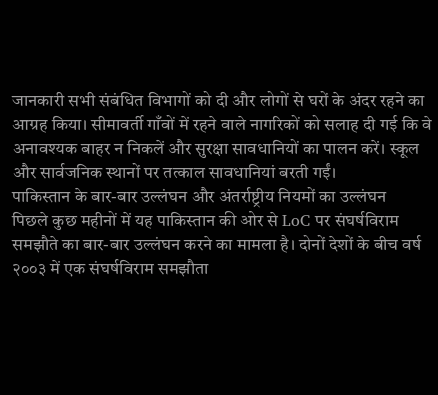जानकारी सभी संबंधित विभागों को दी और लोगों से घरों के अंदर रहने का आग्रह किया। सीमावर्ती गाँवों में रहने वाले नागरिकों को सलाह दी गई कि वे अनावश्यक बाहर न निकलें और सुरक्षा सावधानियों का पालन करें। स्कूल और सार्वजनिक स्थानों पर तत्काल सावधानियां बरती गईं।
पाकिस्तान के बार-बार उल्लंघन और अंतर्राष्ट्रीय नियमों का उल्लंघन
पिछले कुछ महीनों में यह पाकिस्तान की ओर से LoC पर संघर्षविराम समझौते का बार-बार उल्लंघन करने का मामला है। दोनों देशों के बीच वर्ष २००३ में एक संघर्षविराम समझौता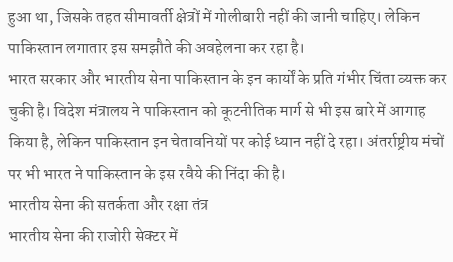हुआ था, जिसके तहत सीमावर्ती क्षेत्रों में गोलीबारी नहीं की जानी चाहिए। लेकिन पाकिस्तान लगातार इस समझौते की अवहेलना कर रहा है।
भारत सरकार और भारतीय सेना पाकिस्तान के इन कार्यों के प्रति गंभीर चिंता व्यक्त कर चुकी है। विदेश मंत्रालय ने पाकिस्तान को कूटनीतिक मार्ग से भी इस बारे में आगाह किया है, लेकिन पाकिस्तान इन चेतावनियों पर कोई ध्यान नहीं दे रहा। अंतर्राष्ट्रीय मंचों पर भी भारत ने पाकिस्तान के इस रवैये की निंदा की है।
भारतीय सेना की सतर्कता और रक्षा तंत्र
भारतीय सेना की राजोरी सेक्टर में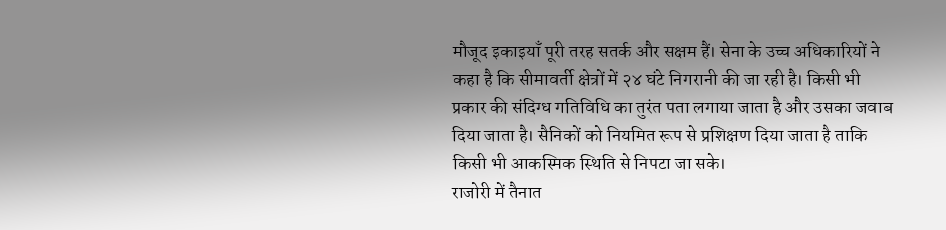मौजूद इकाइयाँ पूरी तरह सतर्क और सक्षम हैं। सेना के उच्च अधिकारियों ने कहा है कि सीमावर्ती क्षेत्रों में २४ घंटे निगरानी की जा रही है। किसी भी प्रकार की संदिग्ध गतिविधि का तुरंत पता लगाया जाता है और उसका जवाब दिया जाता है। सैनिकों को नियमित रूप से प्रशिक्षण दिया जाता है ताकि किसी भी आकस्मिक स्थिति से निपटा जा सके।
राजोरी में तैनात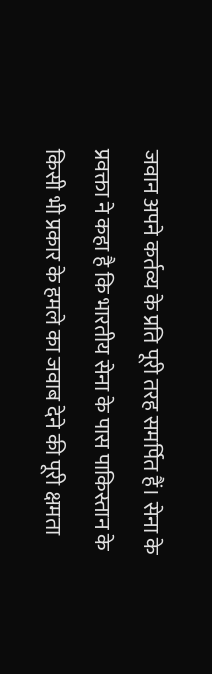जवान अपने कर्तव्य के प्रति पूरी तरह समर्पित हैं। सेना के प्रवक्ता ने कहा है कि भारतीय सेना के पास पाकिस्तान के किसी भी प्रकार के हमले का जवाब देने की पूरी क्षमता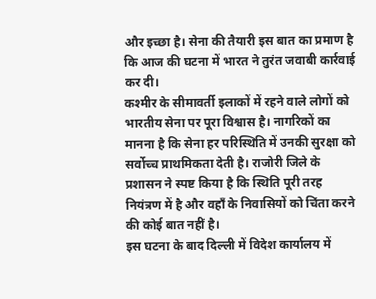और इच्छा है। सेना की तैयारी इस बात का प्रमाण है कि आज की घटना में भारत ने तुरंत जवाबी कार्रवाई कर दी।
कश्मीर के सीमावर्ती इलाकों में रहने वाले लोगों को भारतीय सेना पर पूरा विश्वास है। नागरिकों का मानना है कि सेना हर परिस्थिति में उनकी सुरक्षा को सर्वोच्च प्राथमिकता देती है। राजोरी जिले के प्रशासन ने स्पष्ट किया है कि स्थिति पूरी तरह नियंत्रण में है और वहाँ के निवासियों को चिंता करने की कोई बात नहीं है।
इस घटना के बाद दिल्ली में विदेश कार्यालय में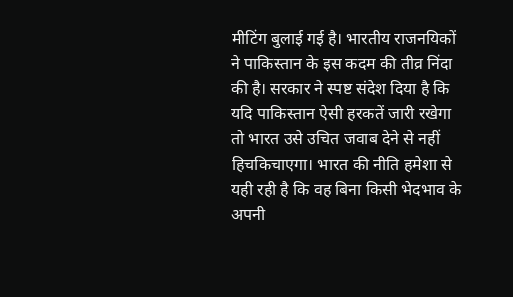मीटिंग बुलाई गई है। भारतीय राजनयिकों ने पाकिस्तान के इस कदम की तीव्र निंदा की है। सरकार ने स्पष्ट संदेश दिया है कि यदि पाकिस्तान ऐसी हरकतें जारी रखेगा तो भारत उसे उचित जवाब देने से नहीं हिचकिचाएगा। भारत की नीति हमेशा से यही रही है कि वह बिना किसी भेदभाव के अपनी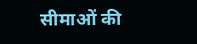सीमाओं की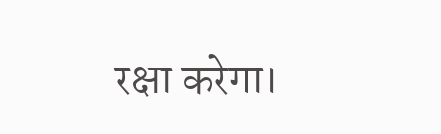रक्षा करेगा।